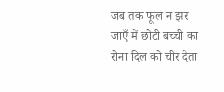जब तक फूल न झर जाएँ में छोटी बच्ची का रोना दिल को चीर देता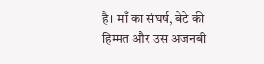है। माँ का संघर्ष, बेटे की हिम्मत और उस अजनबी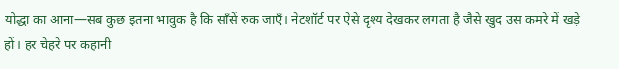योद्धा का आना—सब कुछ इतना भावुक है कि साँसें रुक जाएँ। नेटशॉर्ट पर ऐसे दृश्य देखकर लगता है जैसे खुद उस कमरे में खड़े हों। हर चेहरे पर कहानी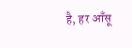है, हर आँसू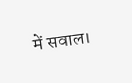में सवाल।